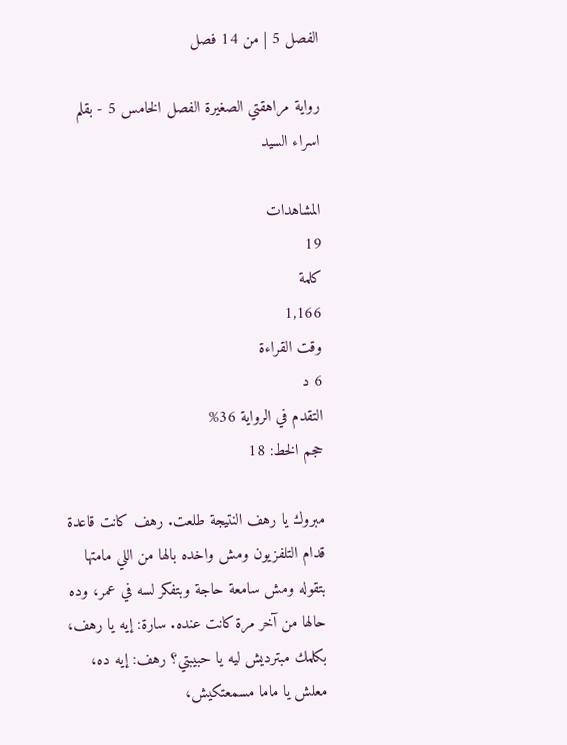الفصل 5 | من 14 فصل

رواية مراهقتي الصغيرة الفصل الخامس 5 - بقلم اسراء السيد

المشاهدات
19
كلمة
1,166
وقت القراءة
6 د
التقدم في الرواية 36%
حجم الخط: 18

مبروك يا رهف النتيجة طلعت. رهف كانت قاعدة قدام التلفزيون ومش واخده بالها من اللي مامتها بتقوله ومش سامعة حاجة وبتفكر لسه في عمر، وده حالها من آخر مرة كانت عنده. سارة: إيه يا رهف، بكلمك مبترديش ليه يا حبيبتي؟ رهف: إيه ده، معلش يا ماما مسمعتكيش،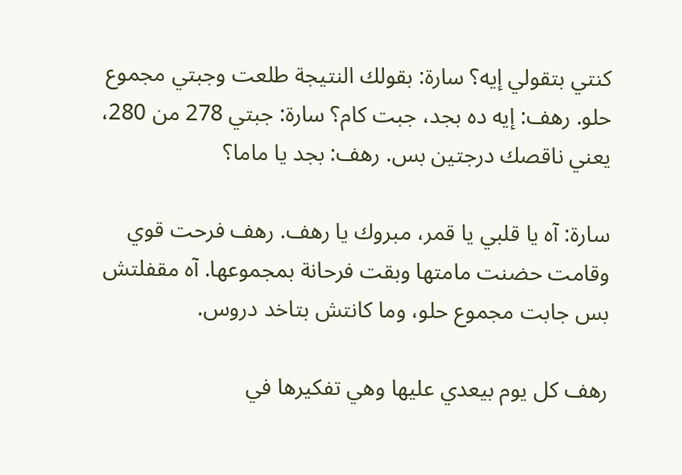كنتي بتقولي إيه؟ سارة: بقولك النتيجة طلعت وجبتي مجموع حلو. رهف: إيه ده بجد، جبت كام؟ سارة: جبتي 278 من 280، يعني ناقصك درجتين بس. رهف: بجد يا ماما؟

سارة: آه يا قلبي يا قمر، مبروك يا رهف. رهف فرحت قوي وقامت حضنت مامتها وبقت فرحانة بمجموعها. آه مقفلتش بس جابت مجموع حلو، وما كانتش بتاخد دروس.

رهف كل يوم بيعدي عليها وهي تفكيرها في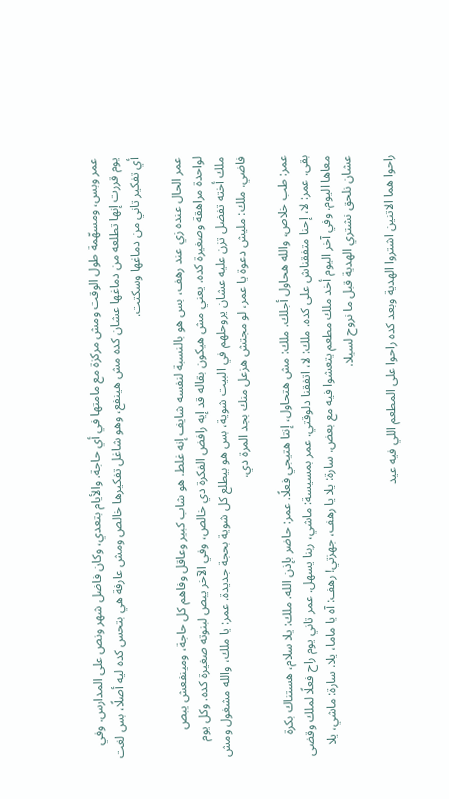عمر وبس، ومسهّمة طول الوقت ومش مركزة مع مامتها في أي حاجة. والأيام بتعدي، وكان فاضل شهر ونص على المدارس. وفي يوم قررت إنها تطلعه من دماغها عشان كده مش هينفع، وهو شاغل تفكيرها خالص ومش عارفة هي بتحس كده ليه أصلًا، بس لغت أي تفكير تاني من دماغها وسكتت.

عمر الحال عنده زي عند رهف، بس هو بالنسبة لنفسه شايف إنه غلط. هو شاب كبير وعاقل وفاهم كل حاجة، ومينفعش يبص لواحدة مراهقة وصغيرة كده. يعني مش هيكون بقاله قد إيه رافض الفكرة دي خالص، وفي الآخر يبص لبنوته صغيرة كده. وكل يوم ملك أخته تفضل تزن عليه عشان يروحلهم في البيت شوية، بس هو بيطلع كل شوية بحجة جديدة. عمر: يا ملك، والله مشغول ومش فاضي. ملك: مليش دعوة يا عمر، لو مجتش هزعل منك بجد المرة دي.

عمر: طب خلاص، والله هحاول أجلك. ملك: مش هتحاول، إنتا هتيجي فعلًا. عمر: حاضر بإذن الله. ملك: يلا سلام، هستناك بكرة بقى. عمر: لا، إحنا متفقناش على كده. ملك: لا، اتفقنا دلوقتي. عمر بمسيسة: ماشي، ربنا يسهل. عمر تاني يوم راح فعلًا لملك وقضى معاها اليوم. وفي آخر اليوم أخد ملك مطعم يتعشوا فيه مع بعض. سارة: يلا يا رهف، جهزتي! رهف: آه يا ماما، يلا. سارة: ماشي، يلا عشان نلحق نشتري الهدية قبل ما نروح لسيلا.

راحوا هما الاتنين اشتروا الهدية وبعد كده راحوا على المطعم اللي فيه عيد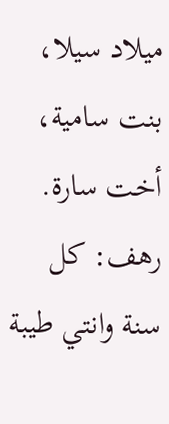ميلاد سيلا، بنت سامية، أخت سارة. رهف: كل سنة وانتي طيبة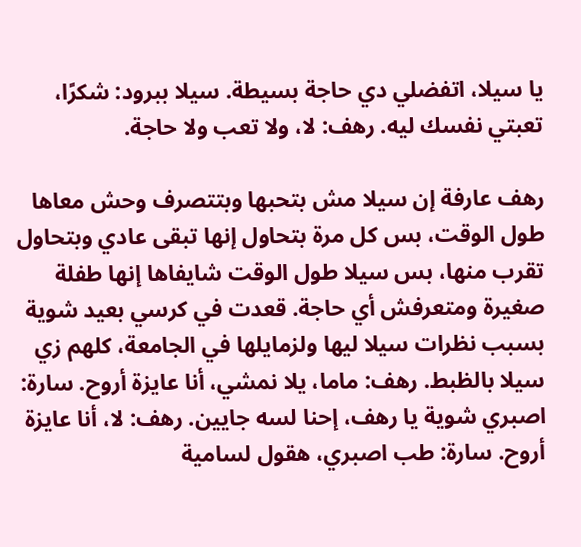يا سيلا، اتفضلي دي حاجة بسيطة. سيلا ببرود: شكرًا، تعبتي نفسك ليه. رهف: لا، ولا تعب ولا حاجة.

رهف عارفة إن سيلا مش بتحبها وبتتصرف وحش معاها طول الوقت، بس كل مرة بتحاول إنها تبقى عادي وبتحاول تقرب منها، بس سيلا طول الوقت شايفاها إنها طفلة صغيرة ومتعرفش أي حاجة. قعدت في كرسي بعيد شوية بسبب نظرات سيلا ليها ولزمايلها في الجامعة، كلهم زي سيلا بالظبط. رهف: ماما، يلا نمشي، أنا عايزة أروح. سارة: اصبري شوية يا رهف، إحنا لسه جايين. رهف: لا، أنا عايزة أروح. سارة: طب اصبري، هقول لسامية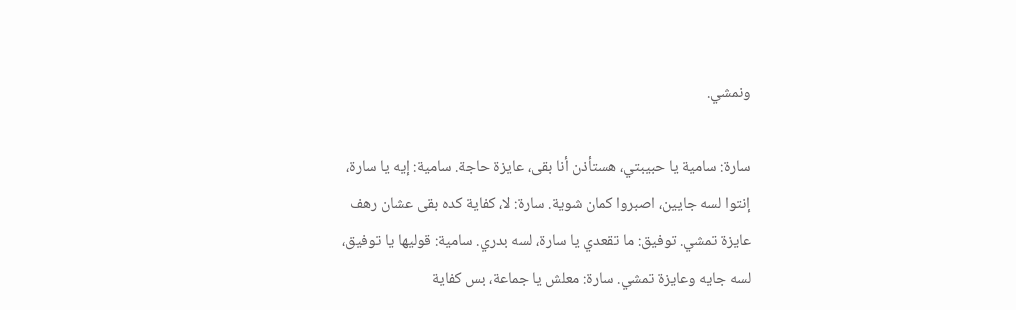ونمشي.

سارة: سامية يا حبيبتي، هستأذن أنا بقى، عايزة حاجة. سامية: إيه يا سارة، إنتوا لسه جايين، اصبروا كمان شوية. سارة: لا، كفاية كده بقى عشان رهف عايزة تمشي. توفيق: ما تقعدي يا سارة، لسه بدري. سامية: قوليها يا توفيق، لسه جايه وعايزة تمشي. سارة: معلش يا جماعة، بس كفاية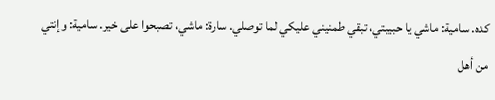كده. سامية: ماشي يا حبيبتي، تبقي طمنيني عليكي لما توصلي. سارة: ماشي، تصبحوا على خير. سامية: وإنتي من أهل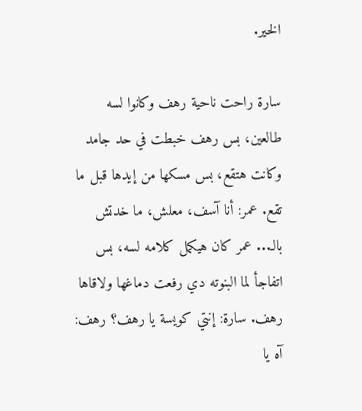الخير.

سارة راحت ناحية رهف وكانوا لسه طالعين، بس رهف خبطت في حد جامد وكانت هتقع، بس مسكها من إيدها قبل ما تقع. عمر: أنا آسف، معلش، ما خدتش بالـ... عمر كان هيكمل كلامه لسه، بس اتفاجأ لما البنوته دي رفعت دماغها ولاقاها رهف. سارة: إنتي كويسة يا رهف؟ رهف: آه يا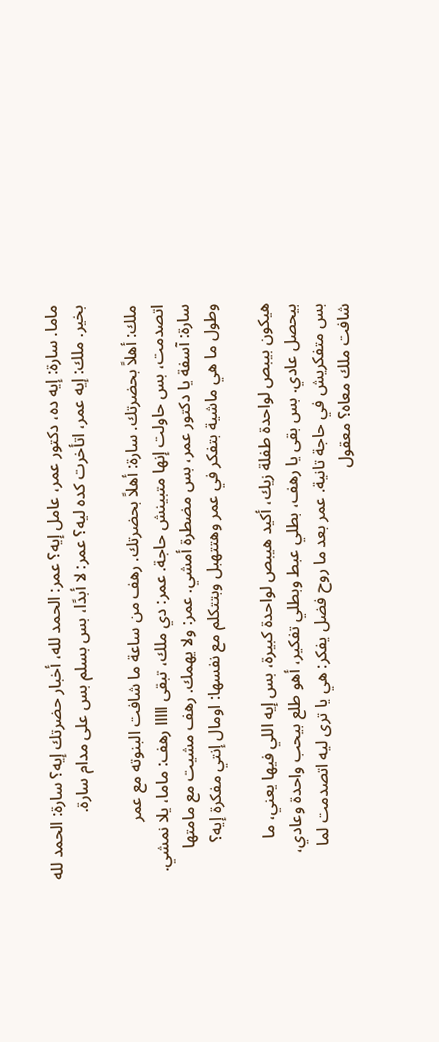ماما. سارة: إيه ده، دكتور عمر، عامل إيه؟ عمر: الحمد لله، أخبار حضرتك إيه؟ سارة: الحمد لله بخير. ملك: إيه عمر، اتأخرت كده ليه؟ عمر: لا أبدًا، بس بسلم بس على مدام سارة.

ملك: أهلاً بحضرتك. سارة: أهلاً بحضرتك. رهف من ساعة ما شافت البنوته مع عمر اتصدمت، بس حاولت إنها متبينش حاجة. عمر: دي ملك، تبقى ااااا رهف: ماما، يلا نمشي. سارة: آسفة يا دكتور عمر، بس مضطرة أمشي. عمر: ولا يهمك. رهف مشيت مع مامتها وطول ما هي ماشية بتفكر في عمر وهتتهبل وبتتكلم مع نفسها: اومال إنتي مفكرة إيه؟

هيكون بيبص لواحدة طفلة زيك، أكيد هيبص لواحدة كبيرة، بس إيه اللي فيها يعني، ما بيحصل عادي. بس بقى يا رهف، بطلي عبط وبطلي تفكير، أهو طلع بيحب واحدة وعادي، بس متفكريش في حاجة تانية. عمر بعد ما روح فضل يفكر: هي يا ترى ليه اتصدمت لما شافت ملك معاه؟ معقول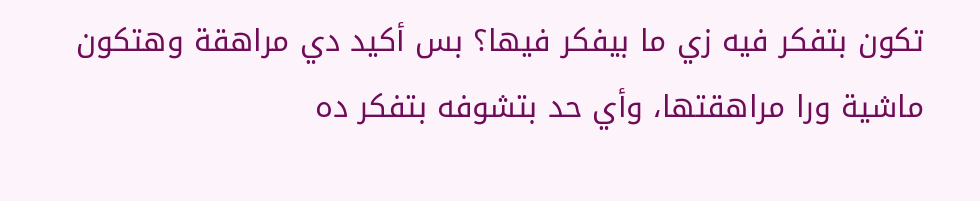تكون بتفكر فيه زي ما بيفكر فيها؟ بس أكيد دي مراهقة وهتكون ماشية ورا مراهقتها، وأي حد بتشوفه بتفكر ده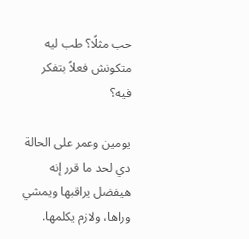حب مثلًا؟ طب ليه متكونش فعلاً بتفكر فيه؟

يومين وعمر على الحالة دي لحد ما قرر إنه هيفضل يراقبها ويمشي وراها، ولازم يكلمها.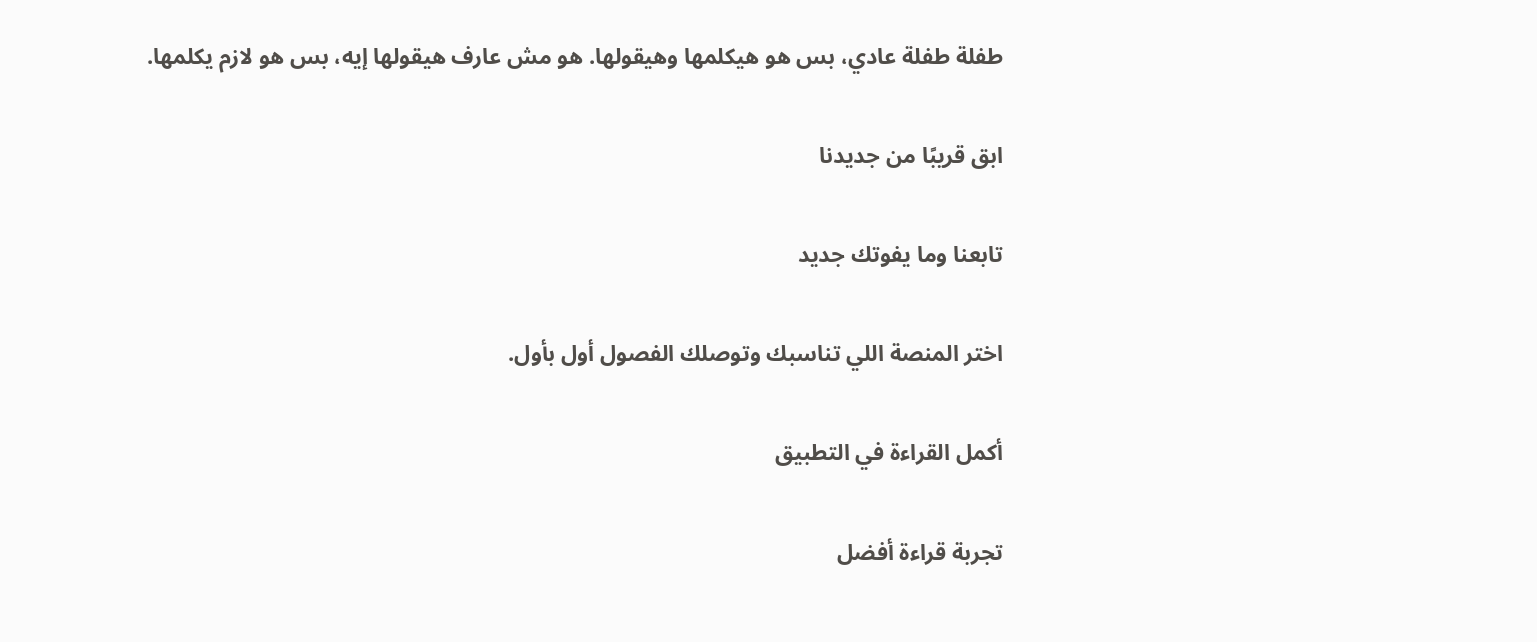طفلة طفلة عادي، بس هو هيكلمها وهيقولها. هو مش عارف هيقولها إيه، بس هو لازم يكلمها.

ابق قريبًا من جديدنا

تابعنا وما يفوتك جديد

اختر المنصة اللي تناسبك وتوصلك الفصول أول بأول.

أكمل القراءة في التطبيق

تجربة قراءة أفضل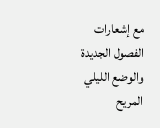مع إشعارات الفصول الجديدة والوضع الليلي المريح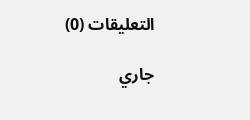التعليقات (0)

جاري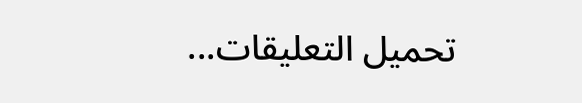تحميل التعليقات...